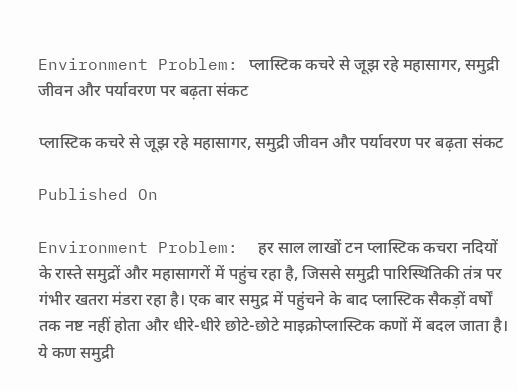Environment Problem: प्लास्टिक कचरे से जूझ रहे महासागर, समुद्री जीवन और पर्यावरण पर बढ़ता संकट

प्लास्टिक कचरे से जूझ रहे महासागर, समुद्री जीवन और पर्यावरण पर बढ़ता संकट

Published On

Environment Problem:  हर साल लाखों टन प्लास्टिक कचरा नदियों के रास्ते समुद्रों और महासागरों में पहुंच रहा है, जिससे समुद्री पारिस्थितिकी तंत्र पर गंभीर खतरा मंडरा रहा है। एक बार समुद्र में पहुंचने के बाद प्लास्टिक सैकड़ों वर्षों तक नष्ट नहीं होता और धीरे-धीरे छोटे-छोटे माइक्रोप्लास्टिक कणों में बदल जाता है। ये कण समुद्री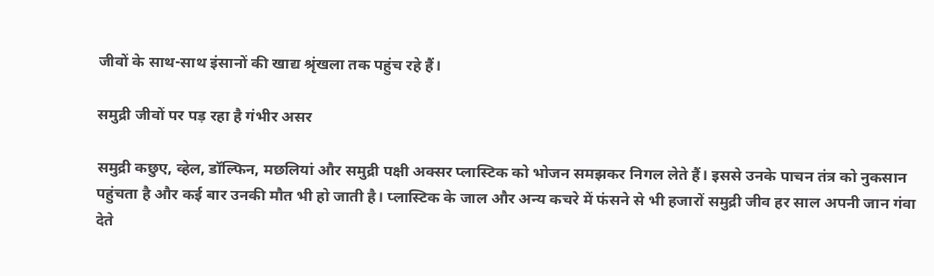जीवों के साथ-साथ इंसानों की खाद्य श्रृंखला तक पहुंच रहे हैं।

समुद्री जीवों पर पड़ रहा है गंभीर असर

समुद्री कछुए, व्हेल, डॉल्फिन, मछलियां और समुद्री पक्षी अक्सर प्लास्टिक को भोजन समझकर निगल लेते हैं। इससे उनके पाचन तंत्र को नुकसान पहुंचता है और कई बार उनकी मौत भी हो जाती है। प्लास्टिक के जाल और अन्य कचरे में फंसने से भी हजारों समुद्री जीव हर साल अपनी जान गंवा देते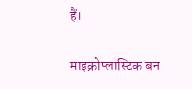हैं।

माइक्रोप्लास्टिक बन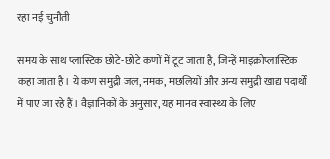रहा नई चुनौती

समय के साथ प्लास्टिक छोटे-छोटे कणों में टूट जाता है, जिन्हें माइक्रोप्लास्टिक कहा जाता है। ये कण समुद्री जल, नमक, मछलियों और अन्य समुद्री खाद्य पदार्थों में पाए जा रहे हैं। वैज्ञानिकों के अनुसार, यह मानव स्वास्थ्य के लिए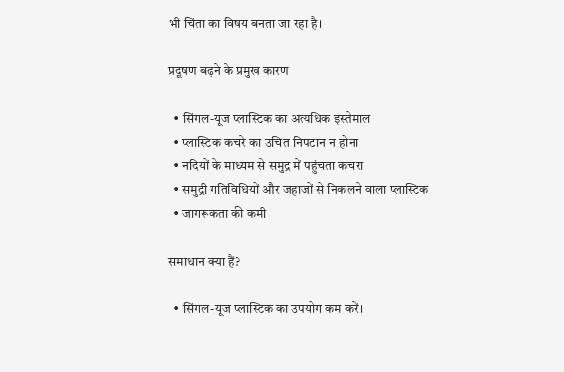भी चिंता का विषय बनता जा रहा है।

प्रदूषण बढ़ने के प्रमुख कारण

  • सिंगल-यूज प्लास्टिक का अत्यधिक इस्तेमाल
  • प्लास्टिक कचरे का उचित निपटान न होना
  • नदियों के माध्यम से समुद्र में पहुंचता कचरा
  • समुद्री गतिविधियों और जहाजों से निकलने वाला प्लास्टिक
  • जागरूकता की कमी

समाधान क्या हैं?

  • सिंगल-यूज प्लास्टिक का उपयोग कम करें।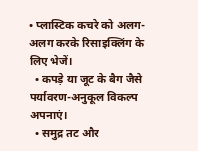• प्लास्टिक कचरे को अलग-अलग करके रिसाइक्लिंग के लिए भेजें।
  • कपड़े या जूट के बैग जैसे पर्यावरण-अनुकूल विकल्प अपनाएं।
  • समुद्र तट और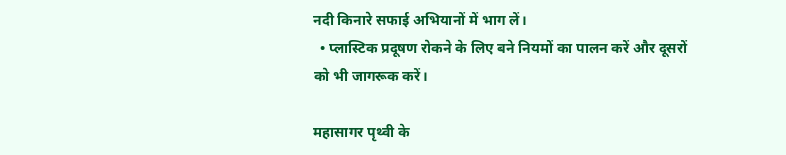नदी किनारे सफाई अभियानों में भाग लें।
  • प्लास्टिक प्रदूषण रोकने के लिए बने नियमों का पालन करें और दूसरों को भी जागरूक करें।

महासागर पृथ्वी के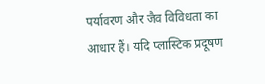पर्यावरण और जैव विविधता का आधार हैं। यदि प्लास्टिक प्रदूषण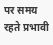पर समय रहते प्रभावी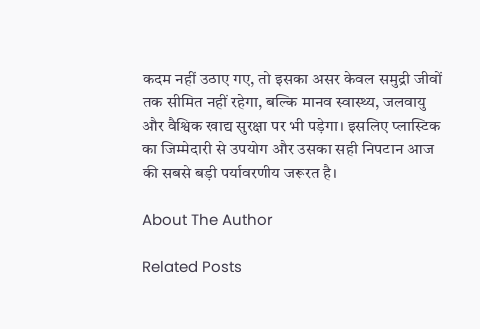कदम नहीं उठाए गए, तो इसका असर केवल समुद्री जीवों तक सीमित नहीं रहेगा, बल्कि मानव स्वास्थ्य, जलवायु और वैश्विक खाद्य सुरक्षा पर भी पड़ेगा। इसलिए प्लास्टिक का जिम्मेदारी से उपयोग और उसका सही निपटान आज की सबसे बड़ी पर्यावरणीय जरूरत है।

About The Author

Related Posts